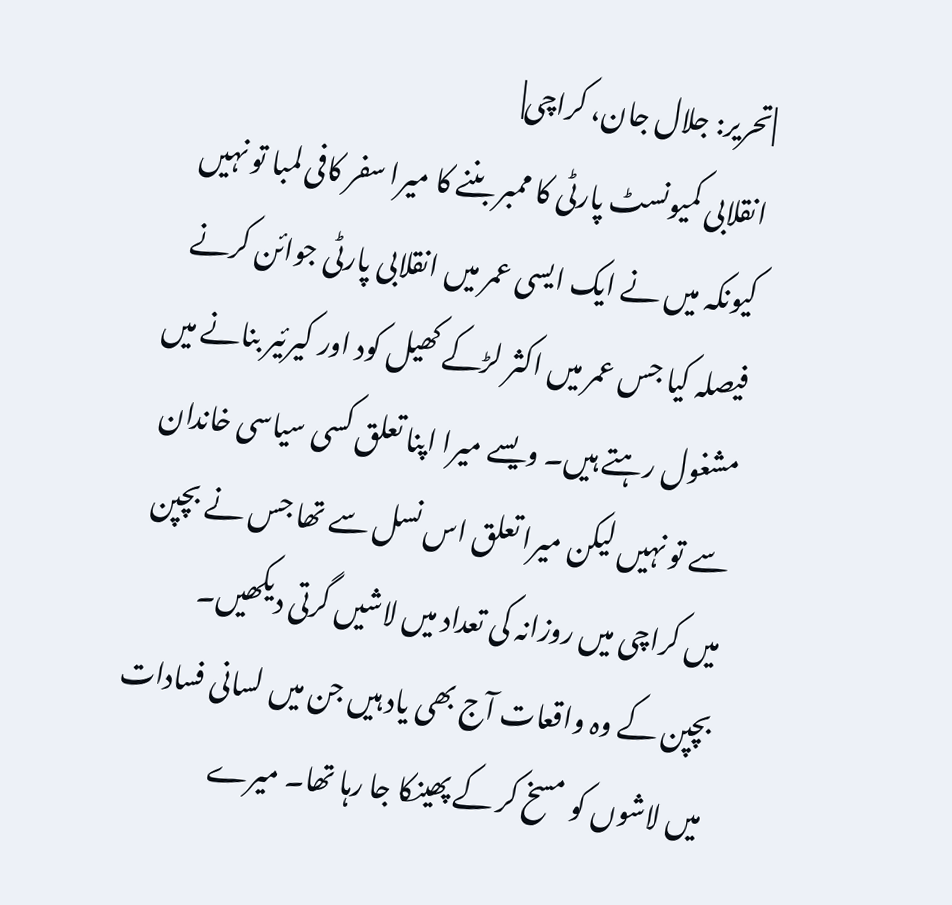|تحریر: جلال جان، کراچی|
انقلابی کمیونسٹ پارٹی کا ممبر بننے کا میرا سفر کافی لمبا تو نہیں کیونکہ میں نے ایک ایسی عمر میں انقلابی پارٹی جوائن کرنے فیصلہ کیا جس عمر میں اکثر لڑکے کھیل کود اور کیرئیر بنانے میں مشغول رہتے ہیں۔ ویسے میرا اپنا تعلق کسی سیاسی خاندان سے تو نہیں لیکن میرا تعلق اس نسل سے تھا جس نے بچپن میں کراچی میں روزانہ کی تعداد میں لاشیں گرتی دیکھیں۔
بچپن کے وہ واقعات آج بھی یاد ہیں جن میں لسانی فسادات میں لاشوں کو مسخ کر کے پھینکا جا رہا تھا۔ میرے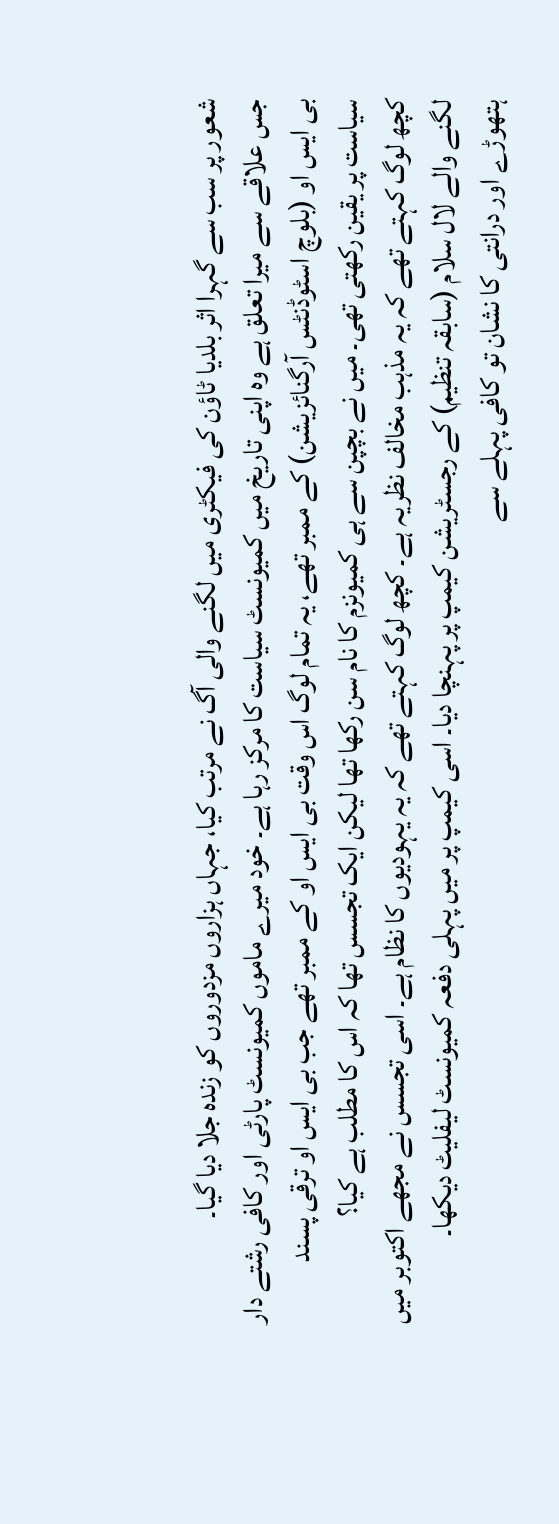شعور پر سب سے گہرا اثر بلدیا ٹاؤن کی فیکٹری میں لگنے والی آگ نے مرتب کیا، جہاں ہزاروں مزدوروں کو زندہ جلا دیا گیا۔
جس علاقے سے میرا تعلق ہے وہ اپنی تاریخ میں کمیونسٹ سیاست کا مرکز رہا ہے۔ خود میرے ماموں کمیونسٹ پارٹی اور کافی رشتے دار بی ایس او (بلوچ اسٹوڈنٹس آرگنائزیشن) کے ممبر تھے، یہ تمام لوگ اس وقت بی ایس او کے ممبر تھے جب بی ایس او ترقی پسند سیاست پر یقین رکھتی تھی۔ میں نے بچپن سے ہی کمیونزم کا نام سن رکھا تھا لیکن ایک تجسس تھا کہ اس کا مطلب ہے کیا؟
کچھ لوگ کہتے تھے کہ یہ مذہب مخالف نظریہ ہے۔ کچھ لوگ کہتے تھے کہ یہ یہودیوں کا نظام ہے۔ اسی تجسس نے مجھے اکتوبر میں لگنے والے لال سلام (سابقہ تنظیم) کے رجسٹریشن کیمپ پر پہنچا دیا۔ اسی کیمپ پر میں پہلی دفعہ کمیونسٹ لیفلیٹ دیکھا۔
ہتھوڑے اور درانتی کا نشان تو کافی پہلے سے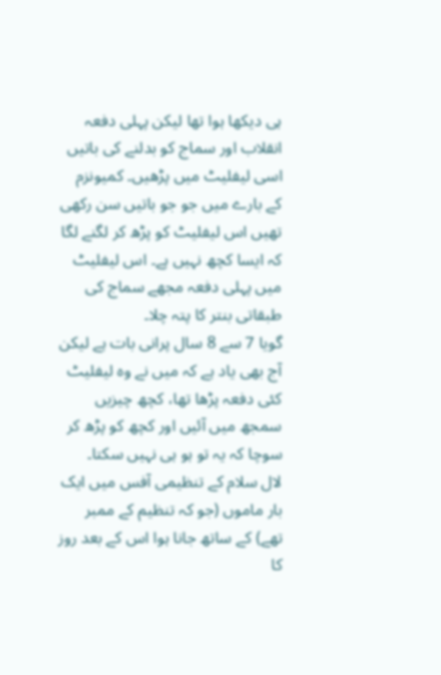ہی دیکھا ہوا تھا لیکن پہلی دفعہ انقلاب اور سماج کو بدلنے کی باتیں اسی لیفلیٹ میں پڑھیں۔ کمیونزم کے بارے میں جو جو باتیں سن رکھی تھیں اس لیفلیٹ کو پڑھ کر لگنے لگا کہ ایسا کچھ نہیں ہے۔ اس لیفلیٹ میں پہلی دفعہ مجھے سماج کی طبقاتی بنتر کا پتہ چلا۔
گویا 7 سے 8 سال پرانی بات ہے لیکن آج بھی یاد ہے کہ میں نے وہ لیفلیٹ کئی دفعہ پڑھا تھا، کچھ چیزیں سمجھ میں آئیں اور کچھ کو پڑھ کر سوچا کہ یہ تو ہو ہی نہیں سکتا۔
لال سلام کے تنظیمی آفس میں ایک بار ماموں (جو کہ تنظیم کے ممبر تھے) کے ساتھ جانا ہوا اس کے بعد روز کا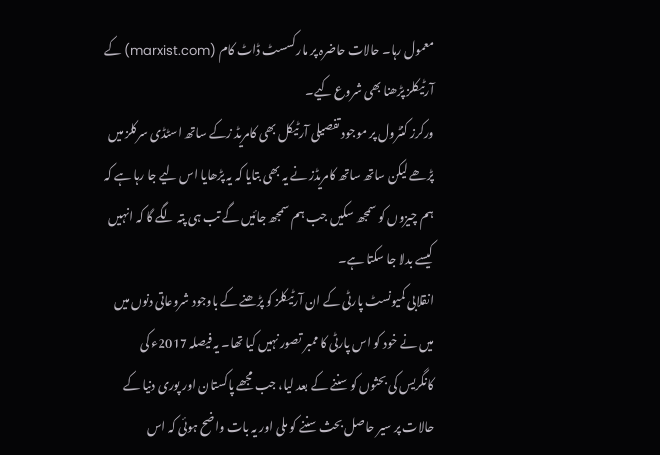معمول رہا۔ حالات حاضرہ پر مارکسسٹ ڈاٹ کام (marxist.com) کے آرٹیکلز پڑھنا بھی شروع کیے۔
ورکرز کنٹرول پر موجود تفصیلی آرٹیکل بھی کامریڈ زکے ساتھ اسٹڈی سرکلز میں پڑھے لیکن ساتھ ساتھ کامریڈز نے یہ بھی بتایا کہ یہ پڑھایا اس لیے جا رہا ہے کہ ہم چیزوں کو سمجھ سکیں جب ہم سمجھ جائیں گے تب ہی پتہ لگے گا کہ انہیں کیسے بدلا جا سکتا ہے۔
انقلابی کمیونسٹ پارٹی کے ان آرٹیکلز کو پڑھنے کے باوجود شروعاتی دنوں میں میں نے خود کو اس پارٹی کا ممبر تصور نہیں کیا تھا۔ یہ فیصلہ 2017ء کی کانگریس کی بحثوں کو سننے کے بعد لیا، جب مجھے پاکستان اور پوری دنیا کے حالات پر سیر حاصل بحث سننے کو ملی اور یہ بات واضح ہوئی کہ اس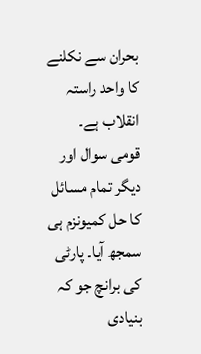بحران سے نکلنے کا واحد راستہ انقلاب ہے۔
قومی سوال اور دیگر تمام مسائل کا حل کمیونزم ہی سمجھ آیا۔ پارٹی کی برانچ جو کہ بنیادی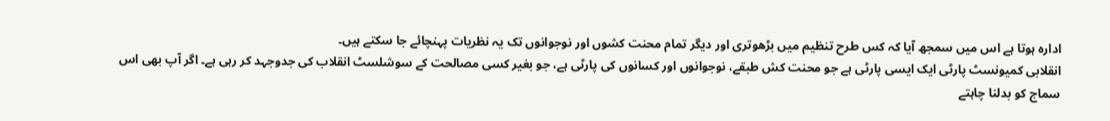ادارہ ہوتا ہے اس میں سمجھ آیا کہ کس طرح تنظیم میں بڑھوتری اور دیگر تمام محنت کشوں اور نوجوانوں تک یہ نظریات پہنچائے جا سکتے ہیں۔
انقلابی کمیونسٹ پارٹی ایک ایسی پارٹی ہے جو محنت کش طبقے، نوجوانوں اور کسانوں کی پارٹی ہے، جو بغیر کسی مصالحت کے سوشلسٹ انقلاب کی جدوجہد کر رہی ہے۔ اگر آپ بھی اس سماج کو بدلنا چاہتے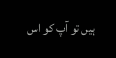ہیں تو آپ کو اس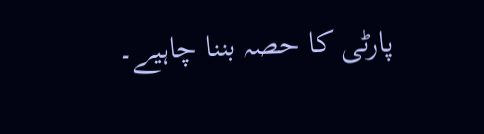پارٹی کا حصہ بننا چاہیے۔